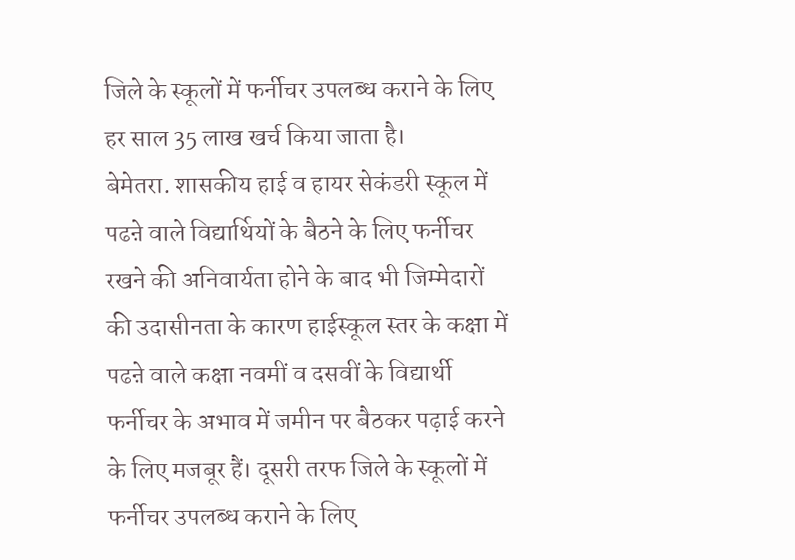जिले के स्कूलों में फर्नीचर उपलब्ध कराने के लिए हर साल 35 लाख खर्च किया जाता है।
बेमेतरा. शासकीय हाई व हायर सेकंडरी स्कूल में पढऩे वाले विद्यार्थियों के बैठने के लिए फर्नीचर रखने की अनिवार्यता होने के बाद भी जिम्मेदारों की उदासीनता के कारण हाईस्कूल स्तर के कक्षा में पढऩे वाले कक्षा नवमीं व दसवीं के विद्यार्थी फर्नीचर के अभाव में जमीन पर बैठकर पढ़ाई करने के लिए मजबूर हैं। दूसरी तरफ जिले के स्कूलों में फर्नीचर उपलब्ध कराने के लिए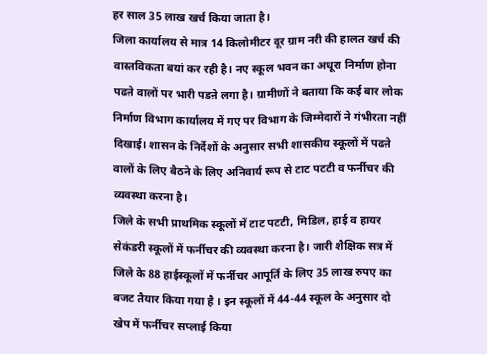हर साल 35 लाख खर्च किया जाता है।
जिला कार्यालय से मात्र 14 किलोमीटर दूर ग्राम नरी की हालत खर्च की वास्तविकता बयां कर रही है। नए स्कूल भवन का अधूरा निर्माण होना पढऩे वालों पर भारी पडऩे लगा है। ग्रामीणों ने बताया कि कई बार लोक निर्माण विभाग कार्यालय में गए पर विभाग के जिम्मेदारों ने गंभीरता नहीं दिखाई। शासन के निर्देशों के अनुसार सभी शासकीय स्कूलों में पढऩे वालों के लिए बैठने के लिए अनिवार्य रूप से टाट पटटी व फर्नीचर की व्यवस्था करना है।
जिले के सभी प्राथमिक स्कूलों में टाट पटटी, मिडिल, हाई व हायर सेकंडरी स्कूलों में फर्नीचर की व्यवस्था करना है। जारी शैक्षिक सत्र में जिले के 88 हाईस्कूलों में फर्नीचर आपूर्ति के लिए 35 लाख रुपए का बजट तैयार किया गया है । इन स्कूलों में 44-44 स्कूल के अनुसार दो खेप में फर्नीचर सप्लाई किया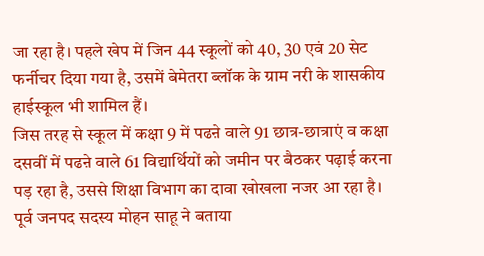जा रहा है। पहले खेप में जिन 44 स्कूलों को 40, 30 एवं 20 सेट फर्नीचर दिया गया है, उसमें बेमेतरा ब्लॉक के ग्राम नरी के शासकीय हाईस्कूल भी शामिल हैं।
जिस तरह से स्कूल में कक्षा 9 में पढऩे वाले 91 छात्र-छात्राएं व कक्षा दसवीं में पढऩे वाले 61 विद्यार्थियों को जमीन पर बैठकर पढ़ाई करना पड़ रहा है, उससे शिक्षा विभाग का दावा खोखला नजर आ रहा है। पूर्व जनपद सदस्य मोहन साहू ने बताया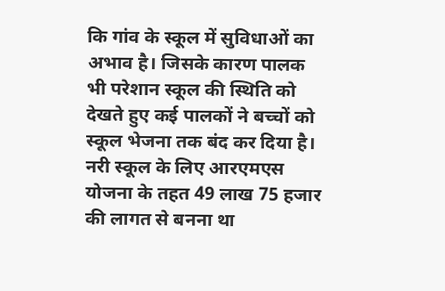कि गांव के स्कूल में सुविधाओं का अभाव है। जिसके कारण पालक भी परेशान स्कूल की स्थिति को देखते हुए कई पालकों ने बच्चों को स्कूल भेजना तक बंद कर दिया है।
नरी स्कूल के लिए आरएमएस योजना के तहत 49 लाख 75 हजार की लागत से बनना था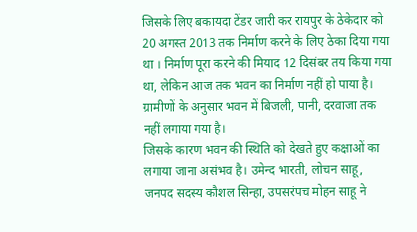जिसके लिए बकायदा टेंडर जारी कर रायपुर के ठेकेदार को 20 अगस्त 2013 तक निर्माण करने के लिए ठेका दिया गया था । निर्माण पूरा करने की मियाद 12 दिसंबर तय किया गया था, लेकिन आज तक भवन का निर्माण नहीं हो पाया है। ग्रामीणों के अनुसार भवन में बिजली, पानी, दरवाजा तक नहीं लगाया गया है।
जिसके कारण भवन की स्थिति को देखते हुए कक्षाओं का लगाया जाना असंभव है। उमेन्द भारती, लोचन साहू, जनपद सदस्य कौशल सिन्हा, उपसरंपच मोहन साहू ने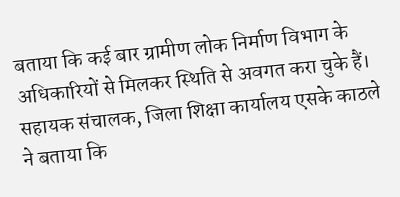बताया कि कई बार ग्रामीण लोक निर्माण विभाग के अधिकारियों से मिलकर स्थिति से अवगत करा चुके हैं। सहायक संचालक, जिला शिक्षा कार्यालय एसके काठले ने बताया कि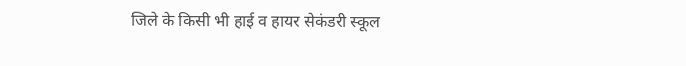जिले के किसी भी हाई व हायर सेकंडरी स्कूल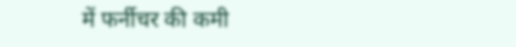में फर्नीचर की कमी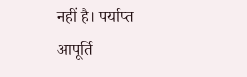नहीं है। पर्याप्त आपूर्ति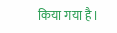किया गया है।